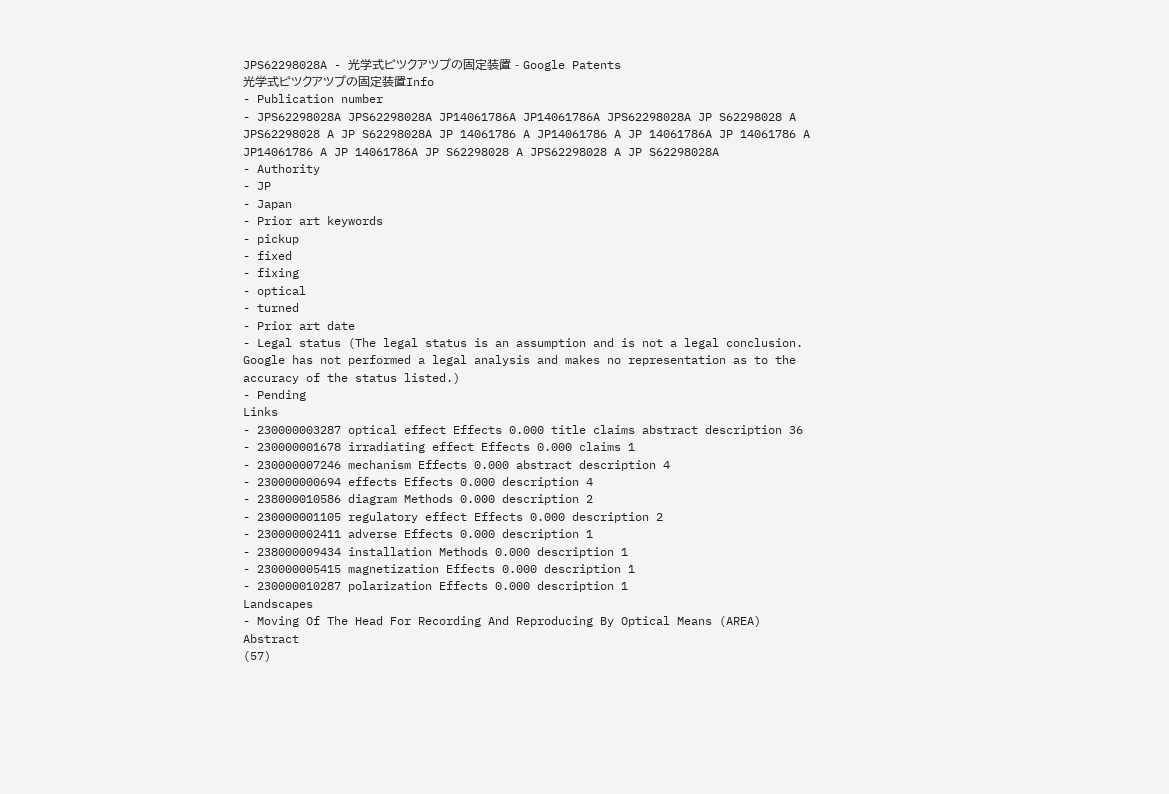JPS62298028A - 光学式ピツクアツプの固定装置 - Google Patents
光学式ピツクアツプの固定装置Info
- Publication number
- JPS62298028A JPS62298028A JP14061786A JP14061786A JPS62298028A JP S62298028 A JPS62298028 A JP S62298028A JP 14061786 A JP14061786 A JP 14061786A JP 14061786 A JP14061786 A JP 14061786A JP S62298028 A JPS62298028 A JP S62298028A
- Authority
- JP
- Japan
- Prior art keywords
- pickup
- fixed
- fixing
- optical
- turned
- Prior art date
- Legal status (The legal status is an assumption and is not a legal conclusion. Google has not performed a legal analysis and makes no representation as to the accuracy of the status listed.)
- Pending
Links
- 230000003287 optical effect Effects 0.000 title claims abstract description 36
- 230000001678 irradiating effect Effects 0.000 claims 1
- 230000007246 mechanism Effects 0.000 abstract description 4
- 230000000694 effects Effects 0.000 description 4
- 238000010586 diagram Methods 0.000 description 2
- 230000001105 regulatory effect Effects 0.000 description 2
- 230000002411 adverse Effects 0.000 description 1
- 238000009434 installation Methods 0.000 description 1
- 230000005415 magnetization Effects 0.000 description 1
- 230000010287 polarization Effects 0.000 description 1
Landscapes
- Moving Of The Head For Recording And Reproducing By Optical Means (AREA)
Abstract
(57)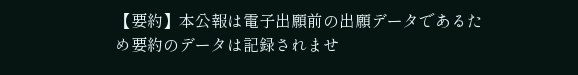【要約】本公報は電子出願前の出願データであるた
め要約のデータは記録されませ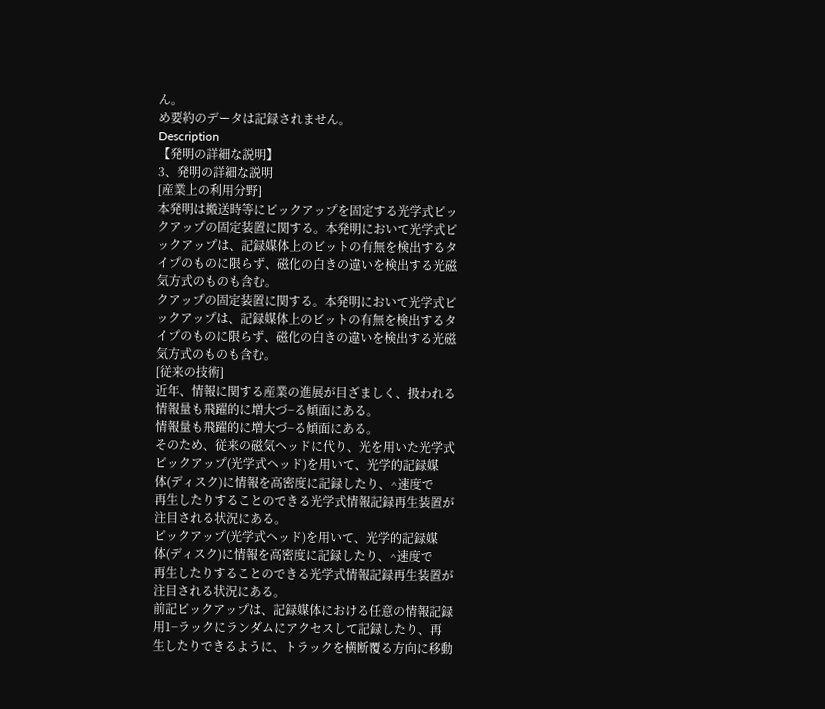ん。
め要約のデータは記録されません。
Description
【発明の詳細な説明】
3、発明の詳細な説明
[産業上の利用分野]
本発明は搬送時等にピックアップを固定する光学式ピッ
クアップの固定装置に関する。本発明において光学式ピ
ックアップは、記録媒体上のビットの有無を検出するタ
イプのものに限らず、磁化の白きの違いを検出する光磁
気方式のものも含む。
クアップの固定装置に関する。本発明において光学式ピ
ックアップは、記録媒体上のビットの有無を検出するタ
イプのものに限らず、磁化の白きの違いを検出する光磁
気方式のものも含む。
[従来の技術]
近年、情報に関する産業の進展が目ざましく、扱われる
情報量も飛躍的に増大づ−る傾面にある。
情報量も飛躍的に増大づ−る傾面にある。
そのため、従来の磁気ヘッドに代り、光を用いた光学式
ピックアップ(光学式ヘッド)を用いて、光学的記録媒
体(ディスク)に情報を高密度に記録したり、^速度で
再生したりすることのできる光学式情報記録再生装置が
注目される状況にある。
ピックアップ(光学式ヘッド)を用いて、光学的記録媒
体(ディスク)に情報を高密度に記録したり、^速度で
再生したりすることのできる光学式情報記録再生装置が
注目される状況にある。
前記ピックアップは、記録媒体における任意の情報記録
用1−ラックにランダムにアクセスして記録したり、再
生したりできるように、トラックを横断覆る方向に移動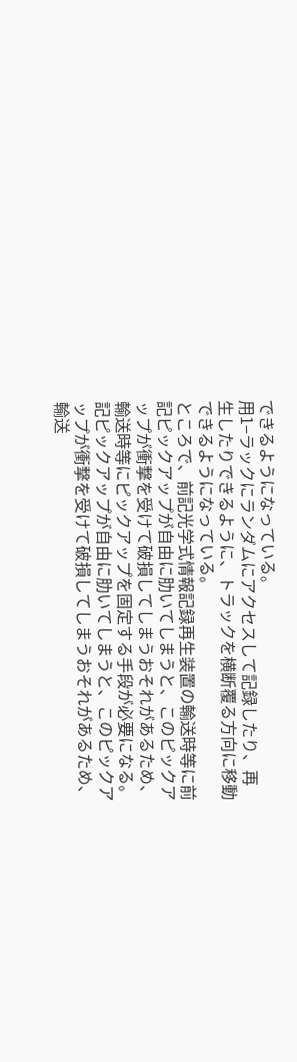できるようになっている。
用1−ラックにランダムにアクセスして記録したり、再
生したりできるように、トラックを横断覆る方向に移動
できるようになっている。
ところで、前記光学式情報記録再生装置の輸送時等に前
記ピックアップが自由に肋いてしまうと、このピックア
ップが衝撃を受けて破損してしまうおそれがあるため、
輸送時等にピックアップを固定する手段が必要になる。
記ピックアップが自由に肋いてしまうと、このピックア
ップが衝撃を受けて破損してしまうおそれがあるため、
輸送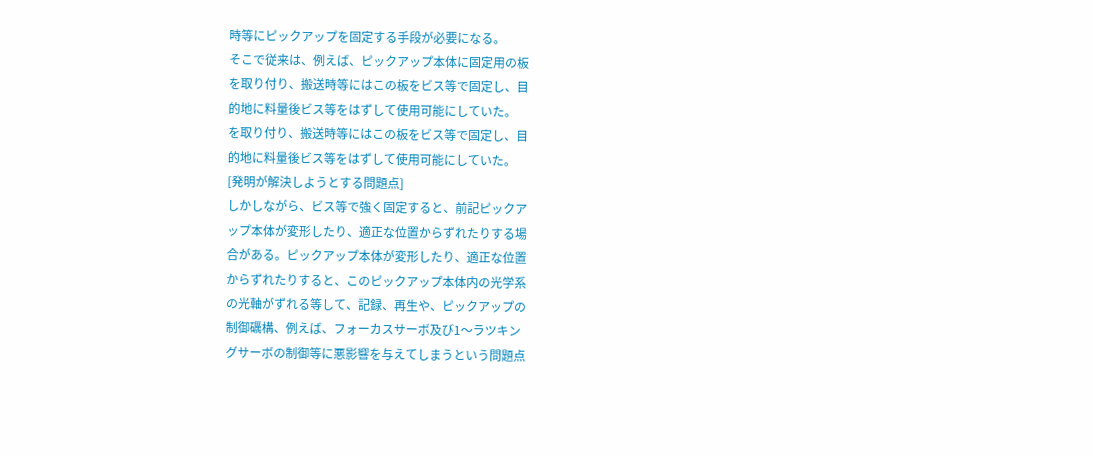時等にピックアップを固定する手段が必要になる。
そこで従来は、例えば、ピックアップ本体に固定用の板
を取り付り、搬送時等にはこの板をビス等で固定し、目
的地に料量後ビス等をはずして使用可能にしていた。
を取り付り、搬送時等にはこの板をビス等で固定し、目
的地に料量後ビス等をはずして使用可能にしていた。
[発明が解決しようとする問題点]
しかしながら、ビス等で強く固定すると、前記ピックア
ップ本体が変形したり、適正な位置からずれたりする場
合がある。ピックアップ本体が変形したり、適正な位置
からずれたりすると、このピックアップ本体内の光学系
の光軸がずれる等して、記録、再生や、ピックアップの
制御礪構、例えば、フォーカスサーボ及び1〜ラツキン
グサーボの制御等に悪影響を与えてしまうという問題点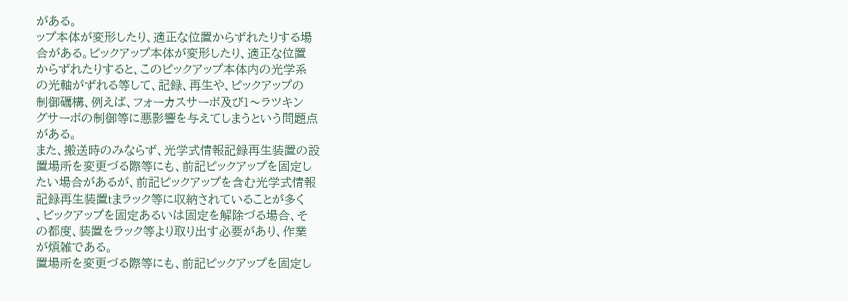がある。
ップ本体が変形したり、適正な位置からずれたりする場
合がある。ピックアップ本体が変形したり、適正な位置
からずれたりすると、このピックアップ本体内の光学系
の光軸がずれる等して、記録、再生や、ピックアップの
制御礪構、例えば、フォーカスサーボ及び1〜ラツキン
グサーボの制御等に悪影響を与えてしまうという問題点
がある。
また、搬送時のみならず、光学式情報記録再生装置の設
置場所を変更づる際等にも、前記ピックアップを固定し
たい場合があるが、前記ピックアップを含む光学式情報
記録再生装置tまラック等に収納されていることが多く
、ピックアップを固定あるいは固定を解除づる場合、そ
の都度、装置をラック等より取り出す必要があり、作業
が煩雑である。
置場所を変更づる際等にも、前記ピックアップを固定し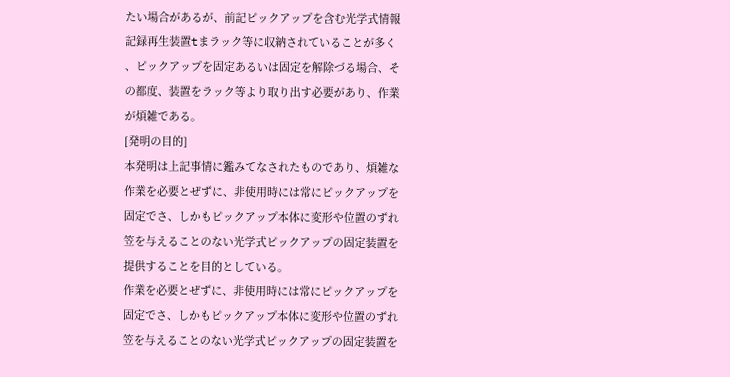たい場合があるが、前記ピックアップを含む光学式情報
記録再生装置tまラック等に収納されていることが多く
、ピックアップを固定あるいは固定を解除づる場合、そ
の都度、装置をラック等より取り出す必要があり、作業
が煩雑である。
[発明の目的]
本発明は上記事情に鑑みてなされたものであり、煩雑な
作業を必要とぜずに、非使用時には常にピックアップを
固定でさ、しかもピックアップ本体に変形や位置のずれ
笠を与えることのない光学式ピックアップの固定装置を
提供することを目的としている。
作業を必要とぜずに、非使用時には常にピックアップを
固定でさ、しかもピックアップ本体に変形や位置のずれ
笠を与えることのない光学式ピックアップの固定装置を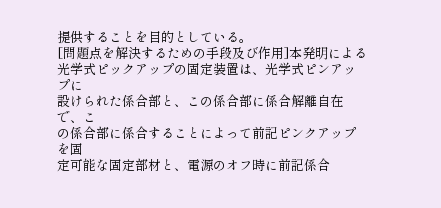提供することを目的としている。
[問題点を解決するための手段及び作用]本発明による
光学式ピックアップの固定装置は、光学式ピンアップに
設けられた係合部と、この係合部に係合解離自在で、こ
の係合部に係合することによって前記ピンクアップを固
定可能な固定部材と、電源のオフ時に前記係合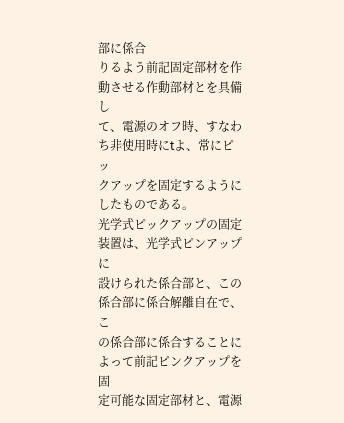部に係合
りるよう前記固定部材を作動させる作動部材とを具備し
て、電源のオフ時、すなわち非使用時にtよ、常にピッ
クアップを固定するようにしたものである。
光学式ピックアップの固定装置は、光学式ピンアップに
設けられた係合部と、この係合部に係合解離自在で、こ
の係合部に係合することによって前記ピンクアップを固
定可能な固定部材と、電源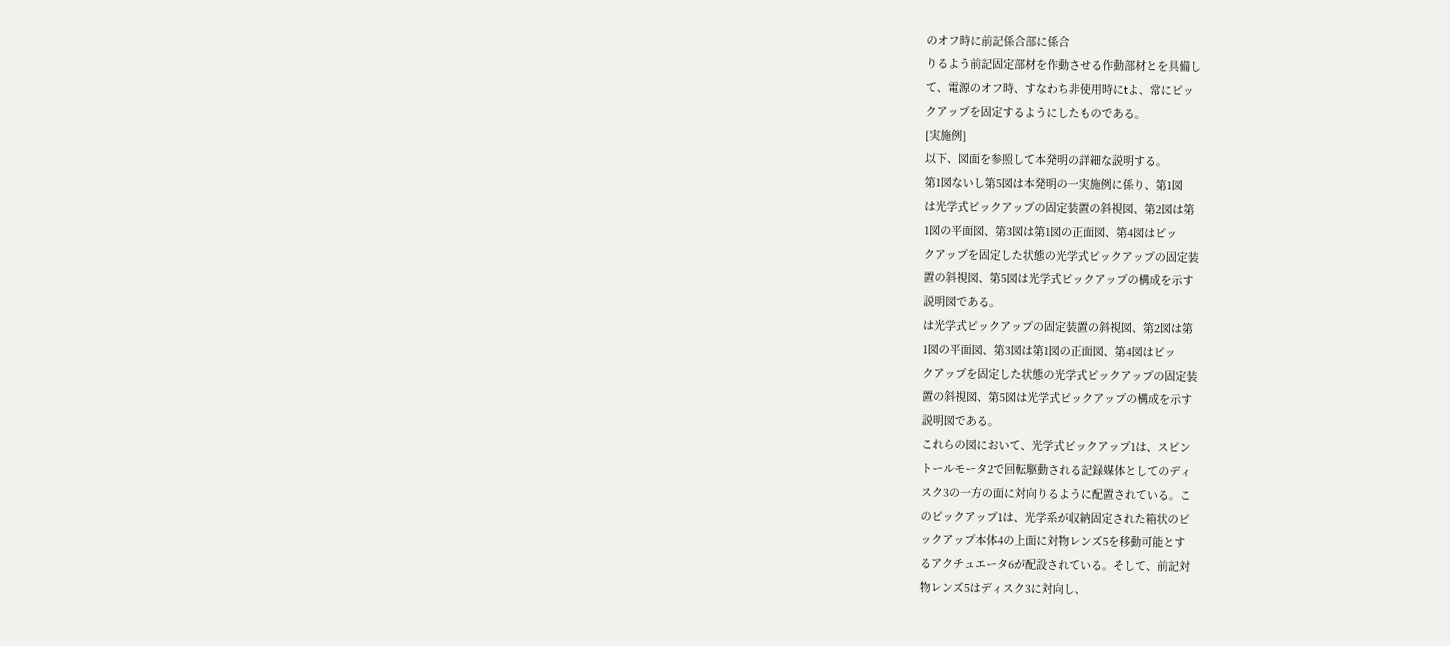のオフ時に前記係合部に係合
りるよう前記固定部材を作動させる作動部材とを具備し
て、電源のオフ時、すなわち非使用時にtよ、常にピッ
クアップを固定するようにしたものである。
[実施例]
以下、図面を参照して本発明の詳細な説明する。
第1図ないし第5図は本発明の一実施例に係り、第1図
は光学式ピックアップの固定装置の斜視図、第2図は第
1図の平面図、第3図は第1図の正面図、第4図はピッ
クアップを固定した状態の光学式ピックアップの固定装
置の斜視図、第5図は光学式ピックアップの構成を示す
説明図である。
は光学式ピックアップの固定装置の斜視図、第2図は第
1図の平面図、第3図は第1図の正面図、第4図はピッ
クアップを固定した状態の光学式ピックアップの固定装
置の斜視図、第5図は光学式ピックアップの構成を示す
説明図である。
これらの図において、光学式ピックアップ1は、スピン
トールモータ2で回転駆動される記録媒体としてのディ
スク3の一方の面に対向りるように配置されている。こ
のピックアップ1は、光学系が収納固定された箱状のピ
ックアップ本体4の上面に対物レンズ5を移動可能とす
るアクチュエータ6が配設されている。そして、前記対
物レンズ5はディスク3に対向し、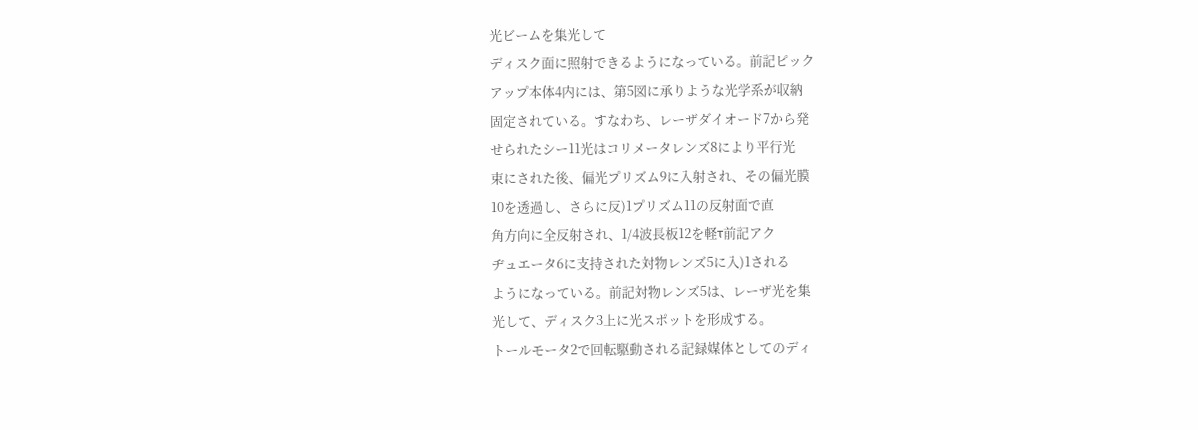光ビームを集光して
ディスク面に照射できるようになっている。前記ピック
アップ本体4内には、第5図に承りような光学系が収納
固定されている。すなわち、レーザダイオード7から発
せられたシー11光はコリメータレンズ8により平行光
束にされた後、偏光プリズム9に入射され、その偏光膜
10を透過し、さらに反)1プリズム11の反射面で直
角方向に全反射され、1/4波長板12を軽τ前記アク
ヂュエータ6に支持された対物レンズ5に入)1される
ようになっている。前記対物レンズ5は、レーザ光を集
光して、ディスク3上に光スポットを形成する。
トールモータ2で回転駆動される記録媒体としてのディ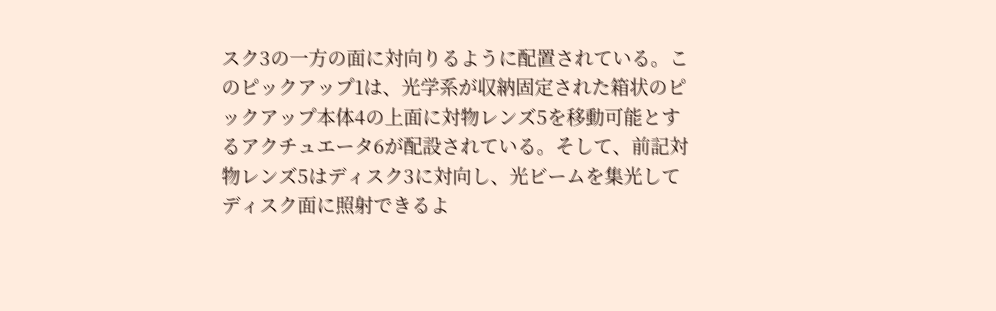スク3の一方の面に対向りるように配置されている。こ
のピックアップ1は、光学系が収納固定された箱状のピ
ックアップ本体4の上面に対物レンズ5を移動可能とす
るアクチュエータ6が配設されている。そして、前記対
物レンズ5はディスク3に対向し、光ビームを集光して
ディスク面に照射できるよ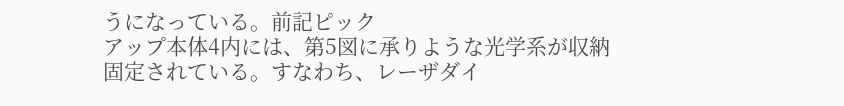うになっている。前記ピック
アップ本体4内には、第5図に承りような光学系が収納
固定されている。すなわち、レーザダイ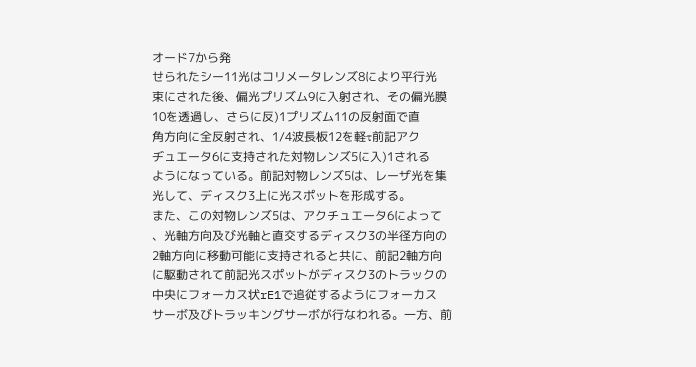オード7から発
せられたシー11光はコリメータレンズ8により平行光
束にされた後、偏光プリズム9に入射され、その偏光膜
10を透過し、さらに反)1プリズム11の反射面で直
角方向に全反射され、1/4波長板12を軽τ前記アク
ヂュエータ6に支持された対物レンズ5に入)1される
ようになっている。前記対物レンズ5は、レーザ光を集
光して、ディスク3上に光スポットを形成する。
また、この対物レンズ5は、アクチュエータ6によって
、光軸方向及び光軸と直交するディスク3の半径方向の
2軸方向に移動可能に支持されると共に、前記2軸方向
に駆動されて前記光スポットがディスク3のトラックの
中央にフォーカス状rE1で追従するようにフォーカス
サーボ及びトラッキングサーボが行なわれる。一方、前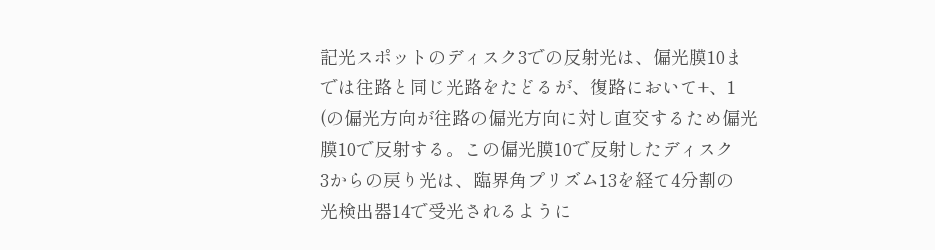記光スポットのディスク3での反射光は、偏光膜10ま
では往路と同じ光路をたどるが、復路において+、1
(の偏光方向が往路の偏光方向に対し直交するため偏光
膜10で反射する。この偏光膜10で反射したディスク
3からの戻り光は、臨界角プリズム13を経て4分割の
光検出器14で受光されるように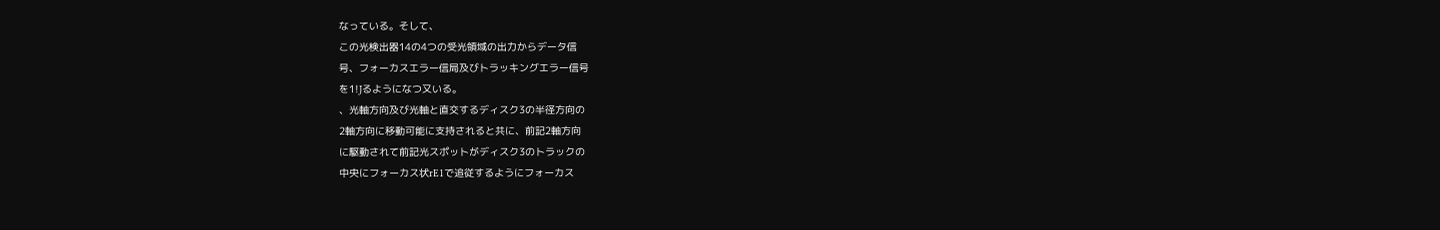なっている。そして、
この光検出器14の4つの受光領域の出力からデータ信
号、フォーカスエラー信局及びトラッキングエラー信号
を1!Jるようになつ又いる。
、光軸方向及び光軸と直交するディスク3の半径方向の
2軸方向に移動可能に支持されると共に、前記2軸方向
に駆動されて前記光スポットがディスク3のトラックの
中央にフォーカス状rE1で追従するようにフォーカス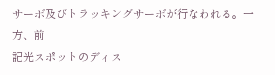サーボ及びトラッキングサーボが行なわれる。一方、前
記光スポットのディス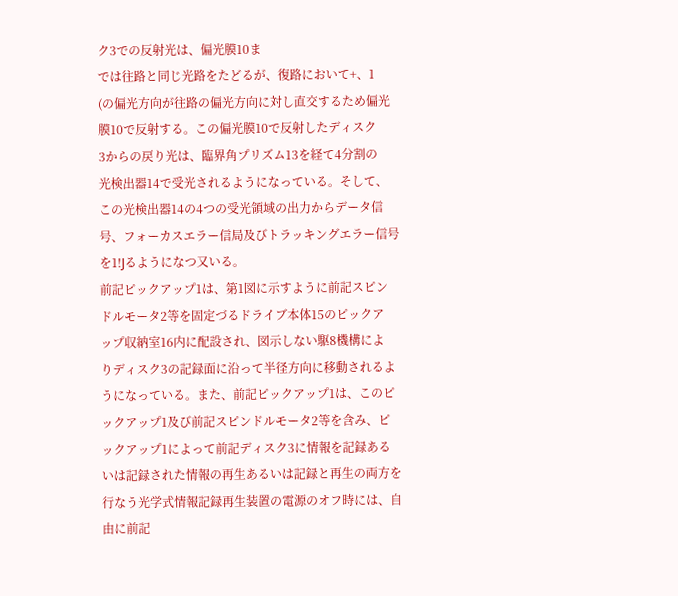ク3での反射光は、偏光膜10ま
では往路と同じ光路をたどるが、復路において+、1
(の偏光方向が往路の偏光方向に対し直交するため偏光
膜10で反射する。この偏光膜10で反射したディスク
3からの戻り光は、臨界角プリズム13を経て4分割の
光検出器14で受光されるようになっている。そして、
この光検出器14の4つの受光領域の出力からデータ信
号、フォーカスエラー信局及びトラッキングエラー信号
を1!Jるようになつ又いる。
前記ピックアップ1は、第1図に示すように前記スピン
ドルモータ2等を固定づるドライブ本体15のピックア
ップ収納室16内に配設され、図示しない駆8機構によ
りディスク3の記録面に沿って半径方向に移動されるよ
うになっている。また、前記ピックアップ1は、このピ
ックアップ1及び前記スピンドルモータ2等を含み、ピ
ックアップ1によって前記ディスク3に情報を記録ある
いは記録された情報の再生あるいは記録と再生の両方を
行なう光学式情報記録再生装置の電源のオフ時には、自
由に前記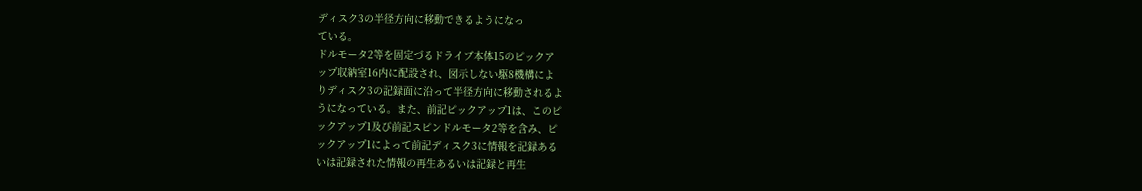ディスク3の半径方向に移動できるようになっ
ている。
ドルモータ2等を固定づるドライブ本体15のピックア
ップ収納室16内に配設され、図示しない駆8機構によ
りディスク3の記録面に沿って半径方向に移動されるよ
うになっている。また、前記ピックアップ1は、このピ
ックアップ1及び前記スピンドルモータ2等を含み、ピ
ックアップ1によって前記ディスク3に情報を記録ある
いは記録された情報の再生あるいは記録と再生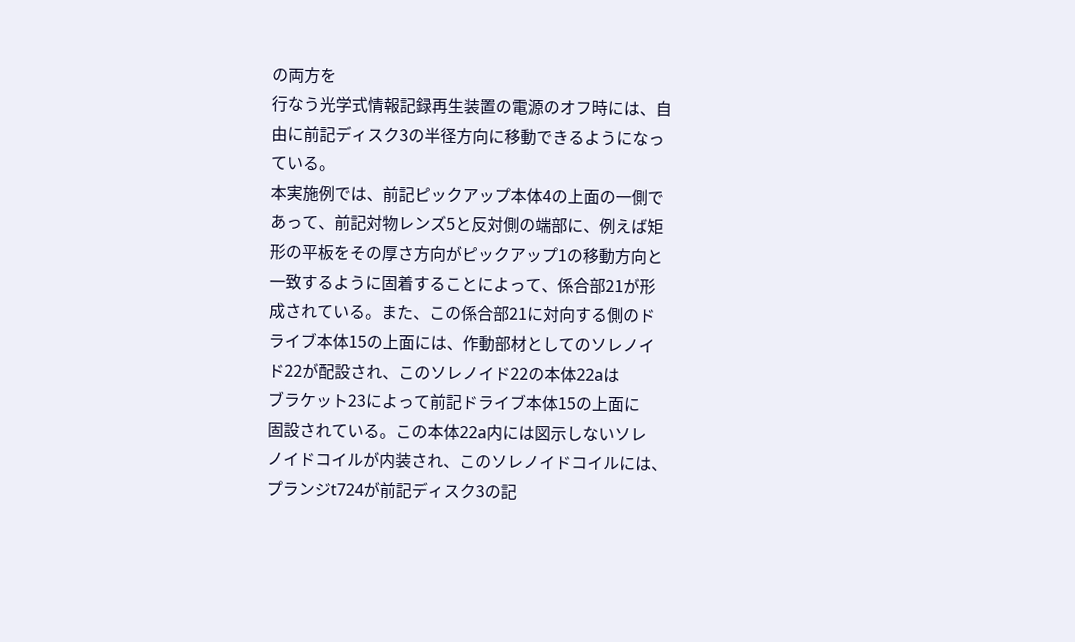の両方を
行なう光学式情報記録再生装置の電源のオフ時には、自
由に前記ディスク3の半径方向に移動できるようになっ
ている。
本実施例では、前記ピックアップ本体4の上面の一側で
あって、前記対物レンズ5と反対側の端部に、例えば矩
形の平板をその厚さ方向がピックアップ1の移動方向と
一致するように固着することによって、係合部21が形
成されている。また、この係合部21に対向する側のド
ライブ本体15の上面には、作動部材としてのソレノイ
ド22が配設され、このソレノイド22の本体22aは
ブラケット23によって前記ドライブ本体15の上面に
固設されている。この本体22a内には図示しないソレ
ノイドコイルが内装され、このソレノイドコイルには、
プランジt724が前記ディスク3の記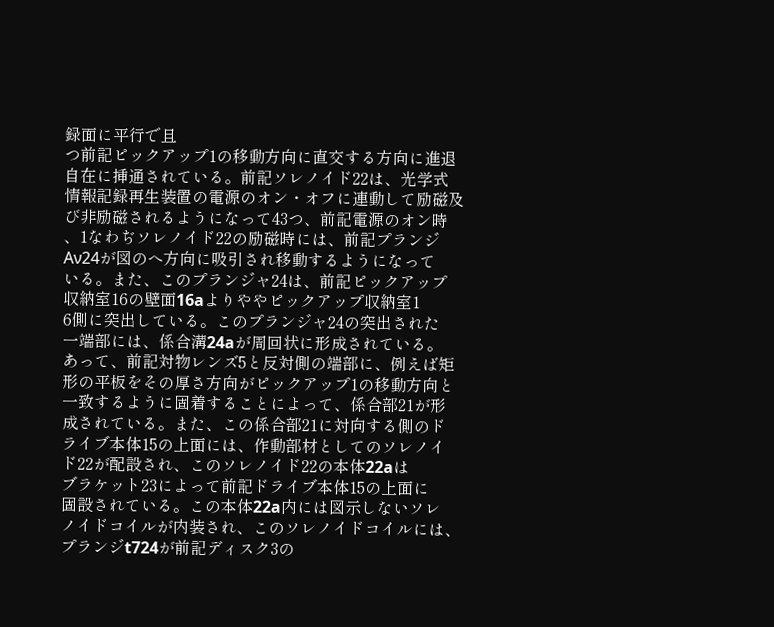録面に平行で且
つ前記ピックアップ1の移動方向に直交する方向に進退
自在に挿通されている。前記ソレノイド22は、光学式
情報記録再生装置の電源のオン・オフに連動して励磁及
び非励磁されるようになって43つ、前記電源のオン時
、1なわぢソレノイド22の励磁時には、前記プランジ
Aν24が図のへ方向に吸引され移動するようになって
いる。また、このプランジャ24は、前記ピックアップ
収納室16の壁面16aよりややピックアップ収納室1
6側に突出している。このプランジャ24の突出された
一端部には、係合溝24aが周回状に形成されている。
あって、前記対物レンズ5と反対側の端部に、例えば矩
形の平板をその厚さ方向がピックアップ1の移動方向と
一致するように固着することによって、係合部21が形
成されている。また、この係合部21に対向する側のド
ライブ本体15の上面には、作動部材としてのソレノイ
ド22が配設され、このソレノイド22の本体22aは
ブラケット23によって前記ドライブ本体15の上面に
固設されている。この本体22a内には図示しないソレ
ノイドコイルが内装され、このソレノイドコイルには、
プランジt724が前記ディスク3の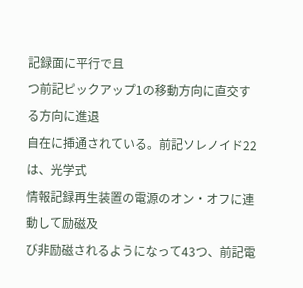記録面に平行で且
つ前記ピックアップ1の移動方向に直交する方向に進退
自在に挿通されている。前記ソレノイド22は、光学式
情報記録再生装置の電源のオン・オフに連動して励磁及
び非励磁されるようになって43つ、前記電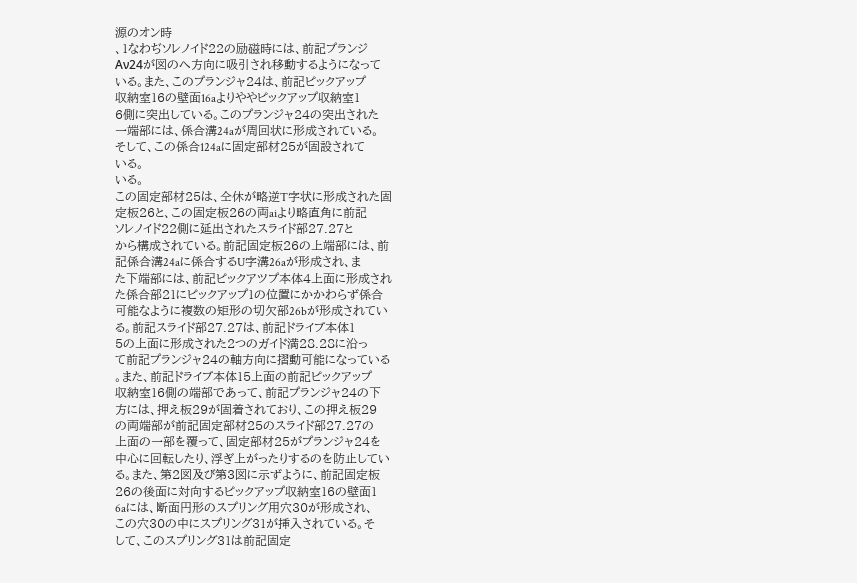源のオン時
、1なわぢソレノイド22の励磁時には、前記プランジ
Aν24が図のへ方向に吸引され移動するようになって
いる。また、このプランジャ24は、前記ピックアップ
収納室16の壁面16aよりややピックアップ収納室1
6側に突出している。このプランジャ24の突出された
一端部には、係合溝24aが周回状に形成されている。
そして、この係合124aに固定部材25が固設されて
いる。
いる。
この固定部材25は、仝休が略逆T字状に形成された固
定板26と、この固定板26の両aiより略直角に前記
ソレノイド22側に延出されたスライド部27.27と
から構成されている。前記固定板26の上端部には、前
記係合溝24aに係合するU字溝26aが形成され、ま
た下端部には、前記ピックアツプ本体4上面に形成され
た係合部21にピックアップ1の位置にかかわらず係合
可能なように複数の矩形の切欠部26bが形成されてい
る。前記スライド部27.27は、前記ドライブ本体1
5の上面に形成された2つのガイド満28.28に沿っ
て前記プランジャ24の軸方向に摺動可能になっている
。また、前記ドライブ本体15上面の前記ピックアップ
収納室16側の端部であって、前記プランジャ24の下
方には、押え板29が固着されており、この押え板29
の両端部が前記固定部材25のスライド部27.27の
上面の一部を覆って、固定部材25がプランジャ24を
中心に回転したり、浮ぎ上がったりするのを防止してい
る。また、第2図及び第3図に示ずように、前記固定板
26の後面に対向するピックアップ収納室16の壁面1
6aには、断面円形のスプリング用穴30が形成され、
この穴30の中にスプリング31が挿入されている。そ
して、このスプリング31は前記固定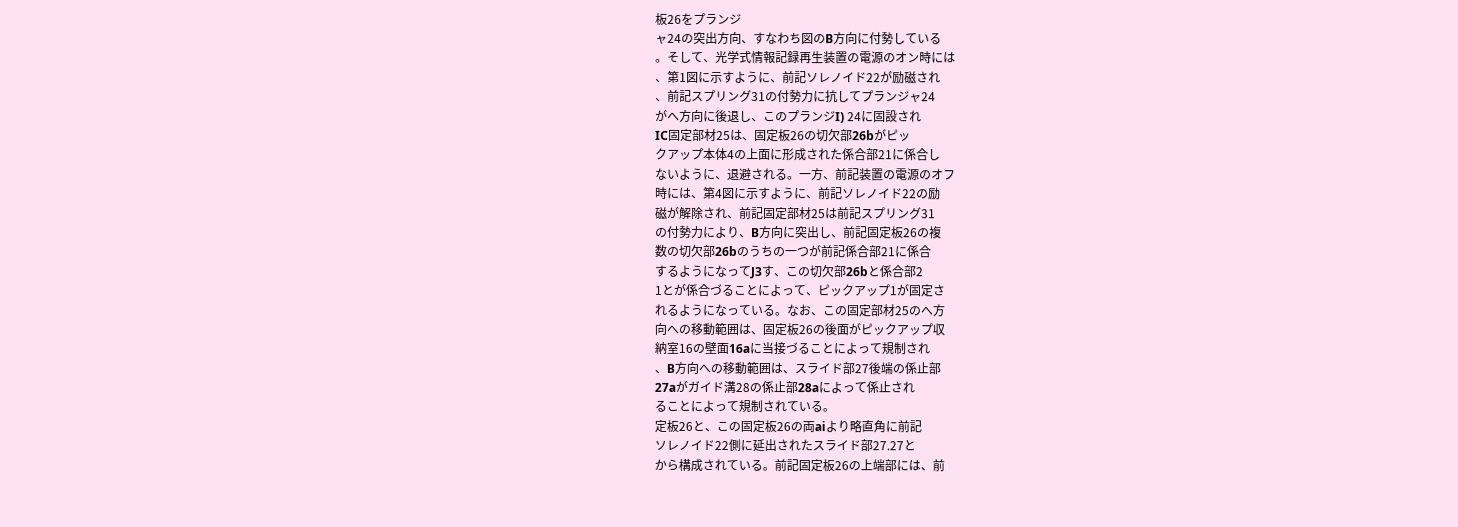板26をプランジ
ャ24の突出方向、すなわち図のB方向に付勢している
。そして、光学式情報記録再生装置の電源のオン時には
、第1図に示すように、前記ソレノイド22が励磁され
、前記スプリング31の付勢力に抗してプランジャ24
がへ方向に後退し、このプランジI) 24に固設され
IC固定部材25は、固定板26の切欠部26bがピッ
クアップ本体4の上面に形成された係合部21に係合し
ないように、退避される。一方、前記装置の電源のオフ
時には、第4図に示すように、前記ソレノイド22の励
磁が解除され、前記固定部材25は前記スプリング31
の付勢力により、B方向に突出し、前記固定板26の複
数の切欠部26bのうちの一つが前記係合部21に係合
するようになってJ3す、この切欠部26bと係合部2
1とが係合づることによって、ピックアップ1が固定さ
れるようになっている。なお、この固定部材25のへ方
向への移動範囲は、固定板26の後面がピックアップ収
納室16の壁面16aに当接づることによって規制され
、B方向への移動範囲は、スライド部27後端の係止部
27aがガイド溝28の係止部28aによって係止され
ることによって規制されている。
定板26と、この固定板26の両aiより略直角に前記
ソレノイド22側に延出されたスライド部27.27と
から構成されている。前記固定板26の上端部には、前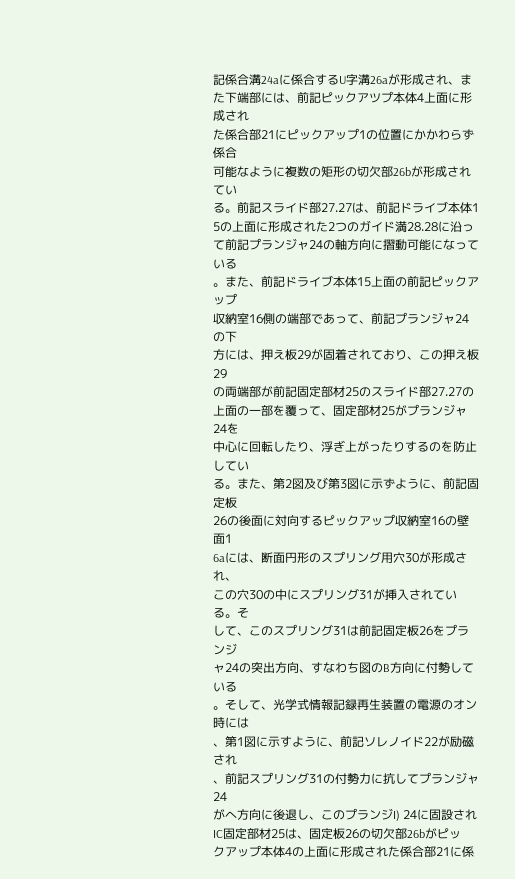記係合溝24aに係合するU字溝26aが形成され、ま
た下端部には、前記ピックアツプ本体4上面に形成され
た係合部21にピックアップ1の位置にかかわらず係合
可能なように複数の矩形の切欠部26bが形成されてい
る。前記スライド部27.27は、前記ドライブ本体1
5の上面に形成された2つのガイド満28.28に沿っ
て前記プランジャ24の軸方向に摺動可能になっている
。また、前記ドライブ本体15上面の前記ピックアップ
収納室16側の端部であって、前記プランジャ24の下
方には、押え板29が固着されており、この押え板29
の両端部が前記固定部材25のスライド部27.27の
上面の一部を覆って、固定部材25がプランジャ24を
中心に回転したり、浮ぎ上がったりするのを防止してい
る。また、第2図及び第3図に示ずように、前記固定板
26の後面に対向するピックアップ収納室16の壁面1
6aには、断面円形のスプリング用穴30が形成され、
この穴30の中にスプリング31が挿入されている。そ
して、このスプリング31は前記固定板26をプランジ
ャ24の突出方向、すなわち図のB方向に付勢している
。そして、光学式情報記録再生装置の電源のオン時には
、第1図に示すように、前記ソレノイド22が励磁され
、前記スプリング31の付勢力に抗してプランジャ24
がへ方向に後退し、このプランジI) 24に固設され
IC固定部材25は、固定板26の切欠部26bがピッ
クアップ本体4の上面に形成された係合部21に係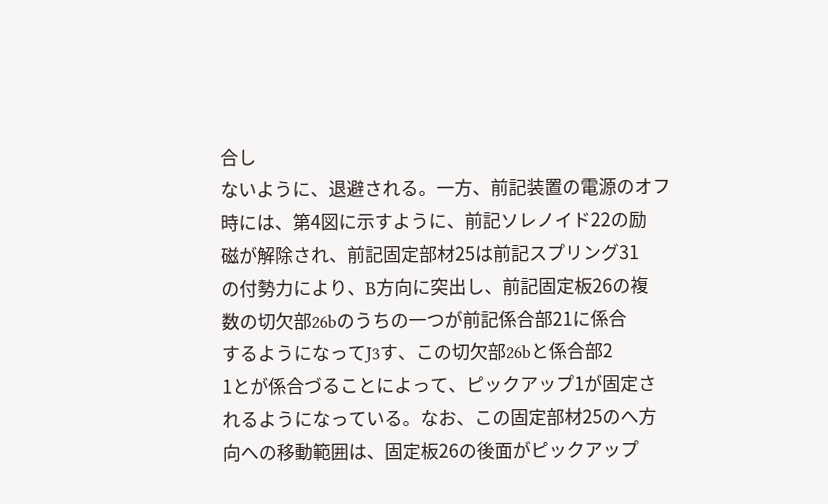合し
ないように、退避される。一方、前記装置の電源のオフ
時には、第4図に示すように、前記ソレノイド22の励
磁が解除され、前記固定部材25は前記スプリング31
の付勢力により、B方向に突出し、前記固定板26の複
数の切欠部26bのうちの一つが前記係合部21に係合
するようになってJ3す、この切欠部26bと係合部2
1とが係合づることによって、ピックアップ1が固定さ
れるようになっている。なお、この固定部材25のへ方
向への移動範囲は、固定板26の後面がピックアップ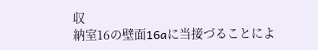収
納室16の壁面16aに当接づることによ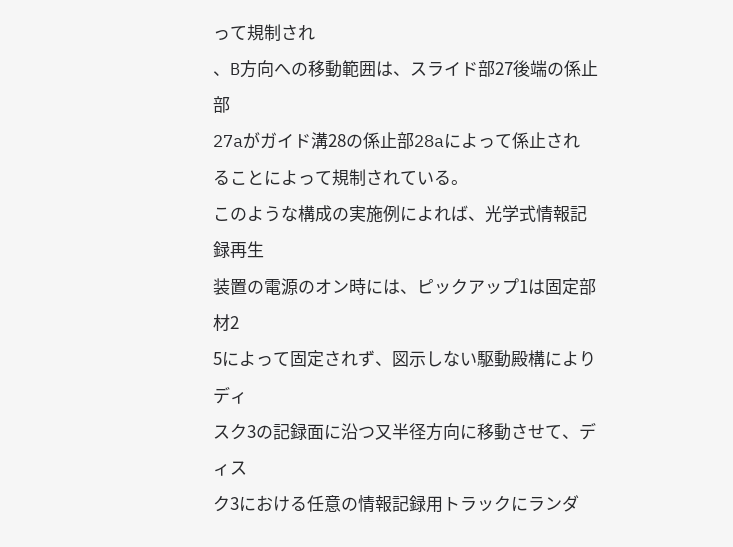って規制され
、B方向への移動範囲は、スライド部27後端の係止部
27aがガイド溝28の係止部28aによって係止され
ることによって規制されている。
このような構成の実施例によれば、光学式情報記録再生
装置の電源のオン時には、ピックアップ1は固定部材2
5によって固定されず、図示しない駆動殿構によりディ
スク3の記録面に沿つ又半径方向に移動させて、ディス
ク3における任意の情報記録用トラックにランダ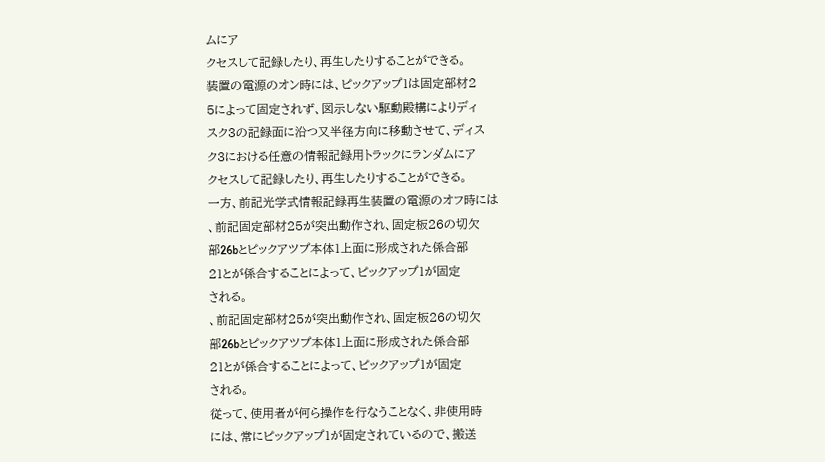ムにア
クセスして記録したり、再生したりすることができる。
装置の電源のオン時には、ピックアップ1は固定部材2
5によって固定されず、図示しない駆動殿構によりディ
スク3の記録面に沿つ又半径方向に移動させて、ディス
ク3における任意の情報記録用トラックにランダムにア
クセスして記録したり、再生したりすることができる。
一方、前記光学式情報記録再生装置の電源のオフ時には
、前記固定部材25が突出動作され、固定板26の切欠
部26bとピックアツプ本体1上面に形成された係合部
21とが係合することによって、ピックアップ1が固定
される。
、前記固定部材25が突出動作され、固定板26の切欠
部26bとピックアツプ本体1上面に形成された係合部
21とが係合することによって、ピックアップ1が固定
される。
従って、使用者が何ら操作を行なうことなく、非使用時
には、常にピックアップ1が固定されているので、搬送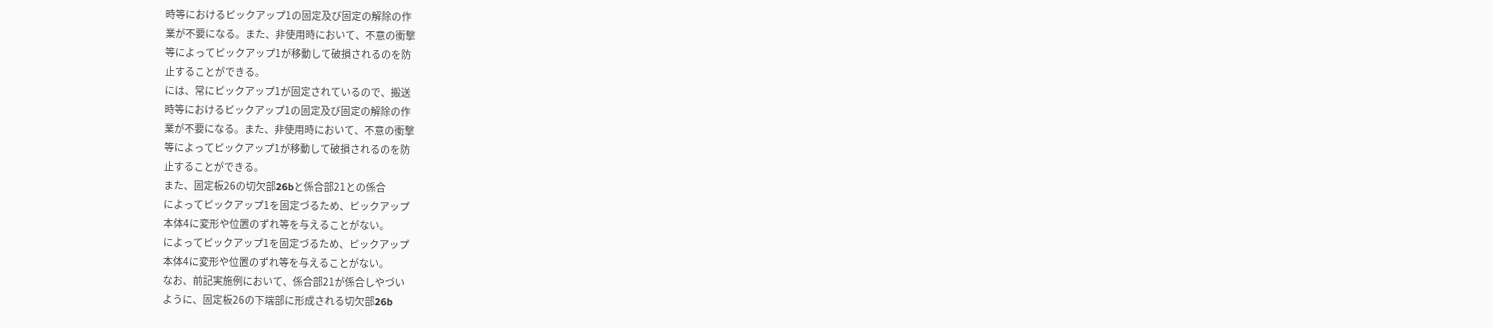時等におけるピックアップ1の固定及び固定の解除の作
業が不要になる。また、非使用時において、不意の衝撃
等によってピックアップ1が移動して破損されるのを防
止することができる。
には、常にピックアップ1が固定されているので、搬送
時等におけるピックアップ1の固定及び固定の解除の作
業が不要になる。また、非使用時において、不意の衝撃
等によってピックアップ1が移動して破損されるのを防
止することができる。
また、固定板26の切欠部26bと係合部21との係合
によってピックアップ1を固定づるため、ピックアップ
本体4に変形や位置のずれ等を与えることがない。
によってピックアップ1を固定づるため、ピックアップ
本体4に変形や位置のずれ等を与えることがない。
なお、前記実施例において、係合部21が係合しやづい
ように、固定板26の下端部に形成される切欠部26b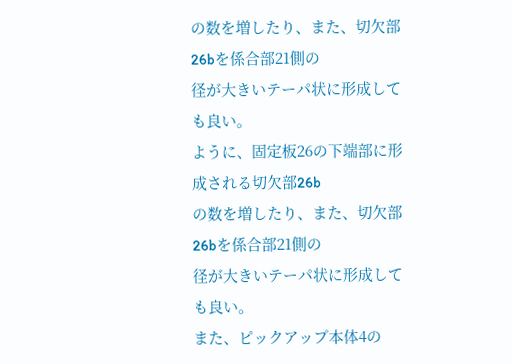の数を増したり、また、切欠部26bを係合部21側の
径が大きいテーパ状に形成しても良い。
ように、固定板26の下端部に形成される切欠部26b
の数を増したり、また、切欠部26bを係合部21側の
径が大きいテーパ状に形成しても良い。
また、ピックアップ本体4の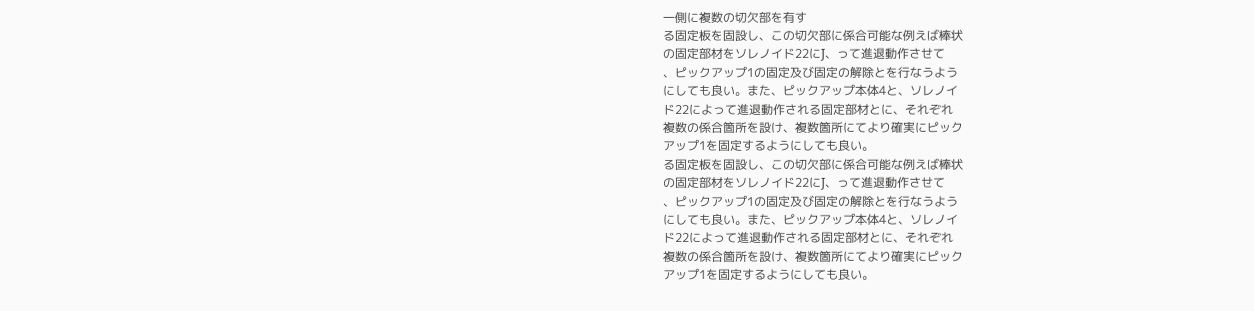一側に複数の切欠部を有す
る固定板を固設し、この切欠部に係合可能な例えば棒状
の固定部材をソレノイド22にJ、って進退動作させて
、ピックアップ1の固定及び固定の解除とを行なうよう
にしても良い。また、ピックアップ本体4と、ソレノイ
ド22によって進退動作される固定部材とに、それぞれ
複数の係合箇所を設け、複数箇所にてより確実にピック
アップ1を固定するようにしても良い。
る固定板を固設し、この切欠部に係合可能な例えば棒状
の固定部材をソレノイド22にJ、って進退動作させて
、ピックアップ1の固定及び固定の解除とを行なうよう
にしても良い。また、ピックアップ本体4と、ソレノイ
ド22によって進退動作される固定部材とに、それぞれ
複数の係合箇所を設け、複数箇所にてより確実にピック
アップ1を固定するようにしても良い。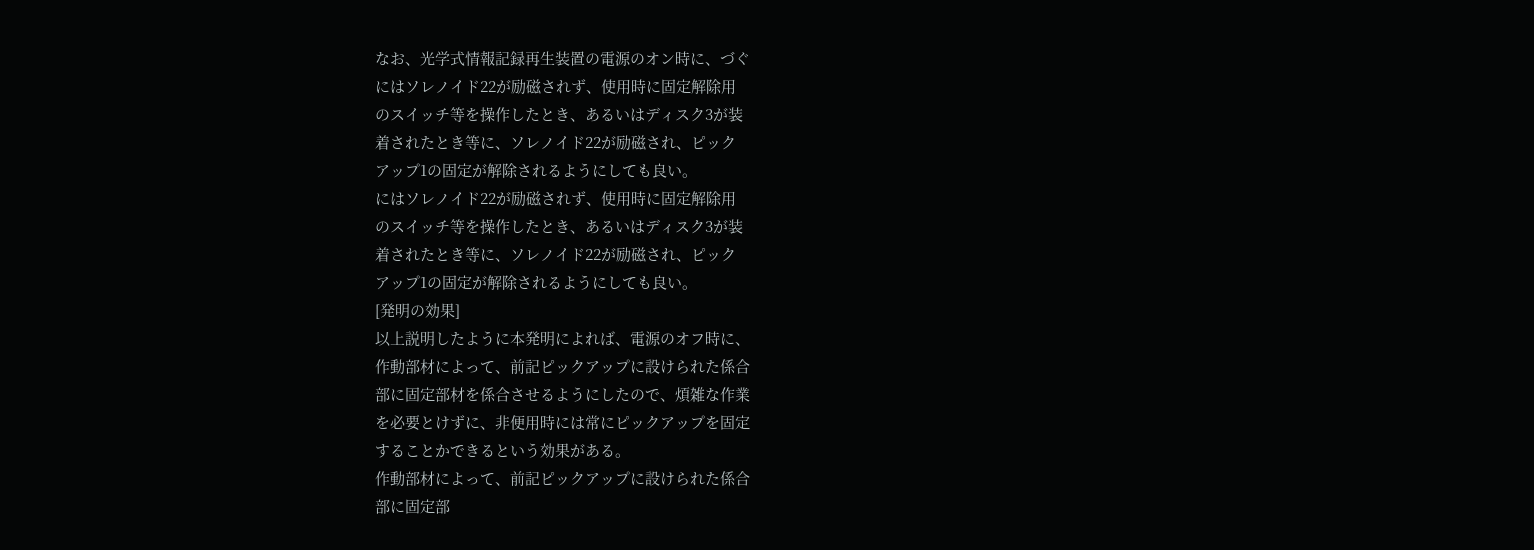なお、光学式情報記録再生装置の電源のオン時に、づぐ
にはソレノイド22が励磁されず、使用時に固定解除用
のスイッチ等を操作したとき、あるいはディスク3が装
着されたとき等に、ソレノイド22が励磁され、ピック
アップ1の固定が解除されるようにしても良い。
にはソレノイド22が励磁されず、使用時に固定解除用
のスイッチ等を操作したとき、あるいはディスク3が装
着されたとき等に、ソレノイド22が励磁され、ピック
アップ1の固定が解除されるようにしても良い。
[発明の効果]
以上説明したように本発明によれば、電源のオフ時に、
作動部材によって、前記ピックアップに設けられた係合
部に固定部材を係合させるようにしたので、煩雑な作業
を必要とけずに、非便用時には常にピックアップを固定
することかできるという効果がある。
作動部材によって、前記ピックアップに設けられた係合
部に固定部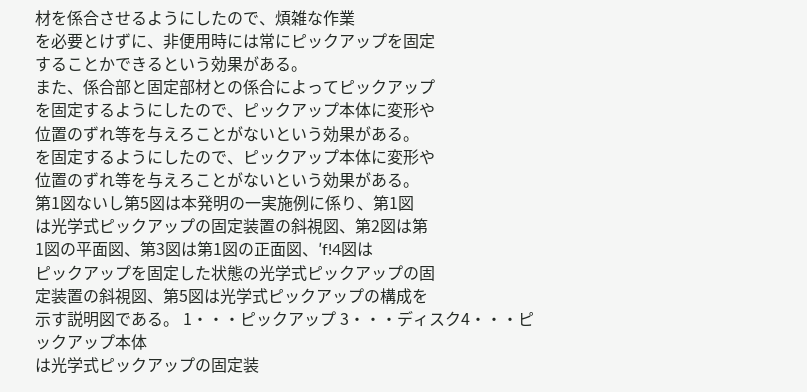材を係合させるようにしたので、煩雑な作業
を必要とけずに、非便用時には常にピックアップを固定
することかできるという効果がある。
また、係合部と固定部材との係合によってピックアップ
を固定するようにしたので、ピックアップ本体に変形や
位置のずれ等を与えろことがないという効果がある。
を固定するようにしたので、ピックアップ本体に変形や
位置のずれ等を与えろことがないという効果がある。
第1図ないし第5図は本発明の一実施例に係り、第1図
は光学式ピックアップの固定装置の斜視図、第2図は第
1図の平面図、第3図は第1図の正面図、′f!4図は
ピックアップを固定した状態の光学式ピックアップの固
定装置の斜視図、第5図は光学式ピックアップの構成を
示す説明図である。 1・・・ピックアップ 3・・・ディスク4・・・ピ
ックアップ本体
は光学式ピックアップの固定装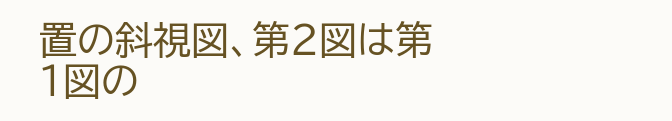置の斜視図、第2図は第
1図の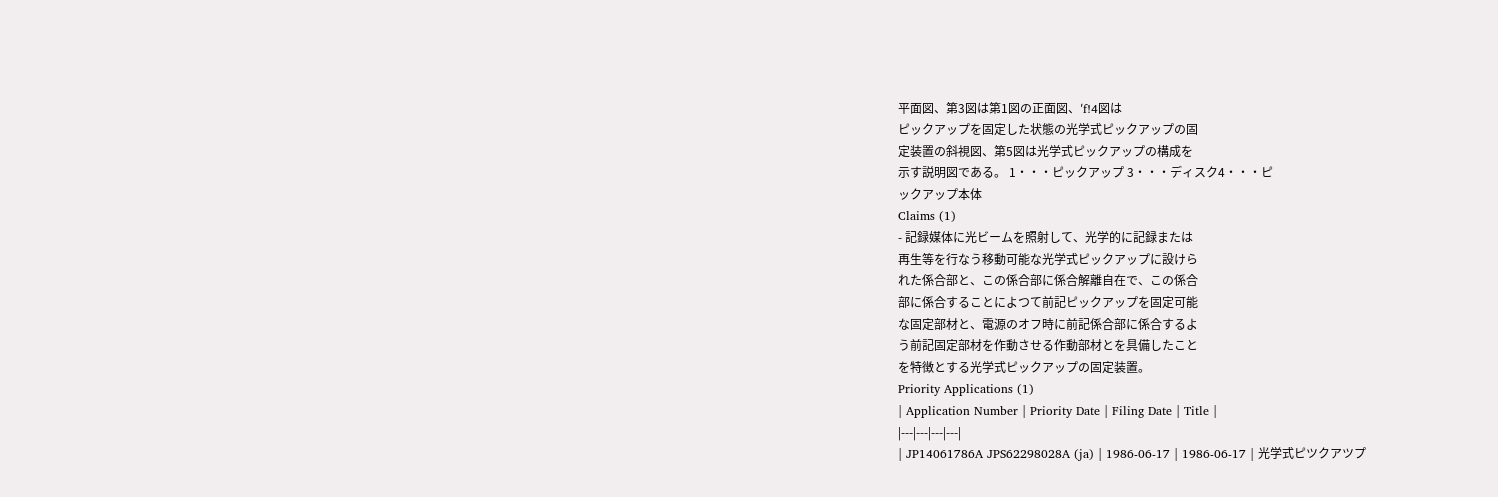平面図、第3図は第1図の正面図、′f!4図は
ピックアップを固定した状態の光学式ピックアップの固
定装置の斜視図、第5図は光学式ピックアップの構成を
示す説明図である。 1・・・ピックアップ 3・・・ディスク4・・・ピ
ックアップ本体
Claims (1)
- 記録媒体に光ビームを照射して、光学的に記録または
再生等を行なう移動可能な光学式ピックアップに設けら
れた係合部と、この係合部に係合解離自在で、この係合
部に係合することによつて前記ピックアップを固定可能
な固定部材と、電源のオフ時に前記係合部に係合するよ
う前記固定部材を作動させる作動部材とを具備したこと
を特徴とする光学式ピックアップの固定装置。
Priority Applications (1)
| Application Number | Priority Date | Filing Date | Title |
|---|---|---|---|
| JP14061786A JPS62298028A (ja) | 1986-06-17 | 1986-06-17 | 光学式ピツクアツプ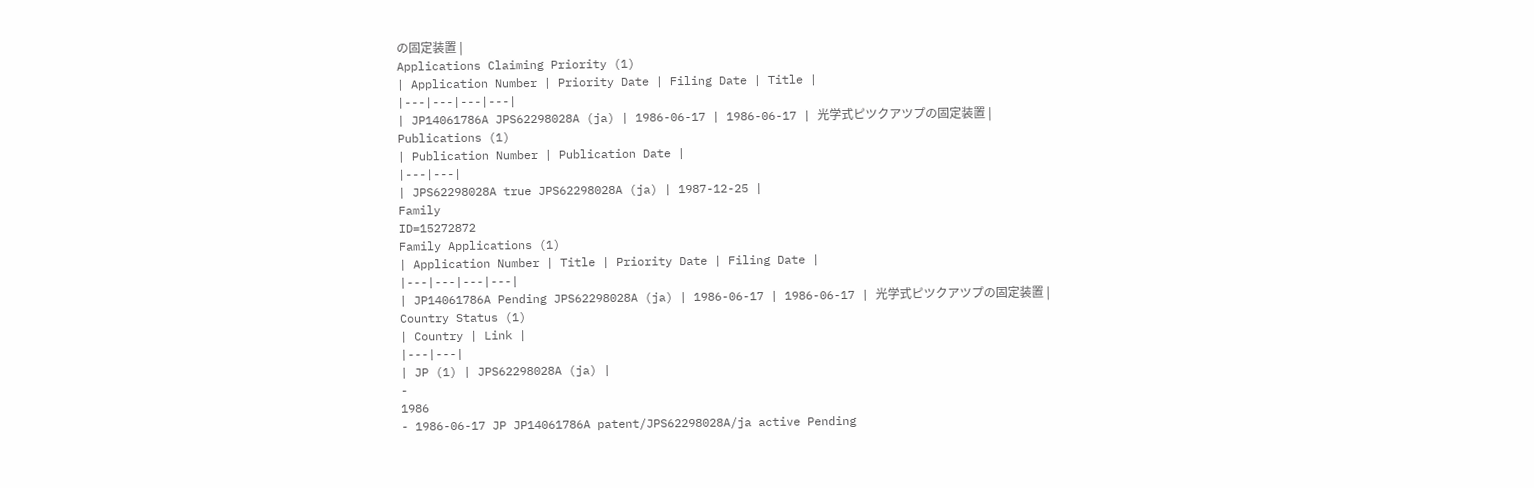の固定装置 |
Applications Claiming Priority (1)
| Application Number | Priority Date | Filing Date | Title |
|---|---|---|---|
| JP14061786A JPS62298028A (ja) | 1986-06-17 | 1986-06-17 | 光学式ピツクアツプの固定装置 |
Publications (1)
| Publication Number | Publication Date |
|---|---|
| JPS62298028A true JPS62298028A (ja) | 1987-12-25 |
Family
ID=15272872
Family Applications (1)
| Application Number | Title | Priority Date | Filing Date |
|---|---|---|---|
| JP14061786A Pending JPS62298028A (ja) | 1986-06-17 | 1986-06-17 | 光学式ピツクアツプの固定装置 |
Country Status (1)
| Country | Link |
|---|---|
| JP (1) | JPS62298028A (ja) |
-
1986
- 1986-06-17 JP JP14061786A patent/JPS62298028A/ja active Pending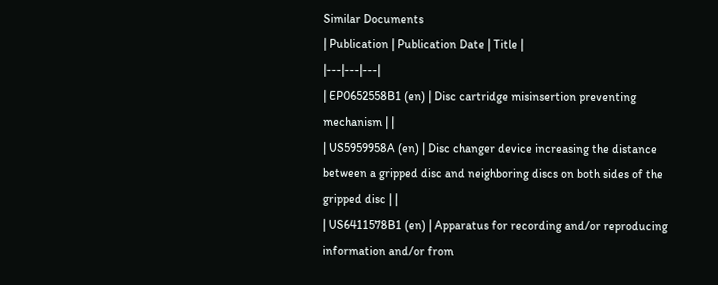Similar Documents
| Publication | Publication Date | Title |
|---|---|---|
| EP0652558B1 (en) | Disc cartridge misinsertion preventing mechanism | |
| US5959958A (en) | Disc changer device increasing the distance between a gripped disc and neighboring discs on both sides of the gripped disc | |
| US6411578B1 (en) | Apparatus for recording and/or reproducing information and/or from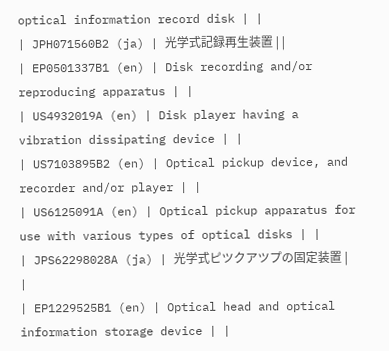optical information record disk | |
| JPH071560B2 (ja) | 光学式記録再生装置 | |
| EP0501337B1 (en) | Disk recording and/or reproducing apparatus | |
| US4932019A (en) | Disk player having a vibration dissipating device | |
| US7103895B2 (en) | Optical pickup device, and recorder and/or player | |
| US6125091A (en) | Optical pickup apparatus for use with various types of optical disks | |
| JPS62298028A (ja) | 光学式ピツクアツプの固定装置 | |
| EP1229525B1 (en) | Optical head and optical information storage device | |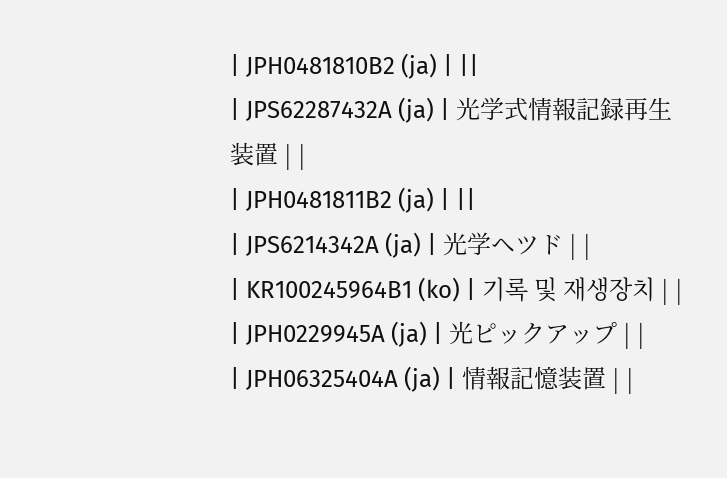| JPH0481810B2 (ja) | ||
| JPS62287432A (ja) | 光学式情報記録再生装置 | |
| JPH0481811B2 (ja) | ||
| JPS6214342A (ja) | 光学ヘツド | |
| KR100245964B1 (ko) | 기록 및 재생장치 | |
| JPH0229945A (ja) | 光ピックアップ | |
| JPH06325404A (ja) | 情報記憶装置 | |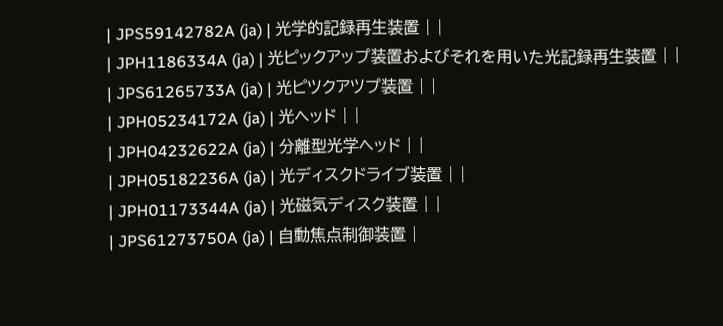| JPS59142782A (ja) | 光学的記録再生装置 | |
| JPH1186334A (ja) | 光ピックアップ装置およびそれを用いた光記録再生装置 | |
| JPS61265733A (ja) | 光ピツクアツプ装置 | |
| JPH05234172A (ja) | 光ヘッド | |
| JPH04232622A (ja) | 分離型光学ヘッド | |
| JPH05182236A (ja) | 光ディスクドライブ装置 | |
| JPH01173344A (ja) | 光磁気ディスク装置 | |
| JPS61273750A (ja) | 自動焦点制御装置 |